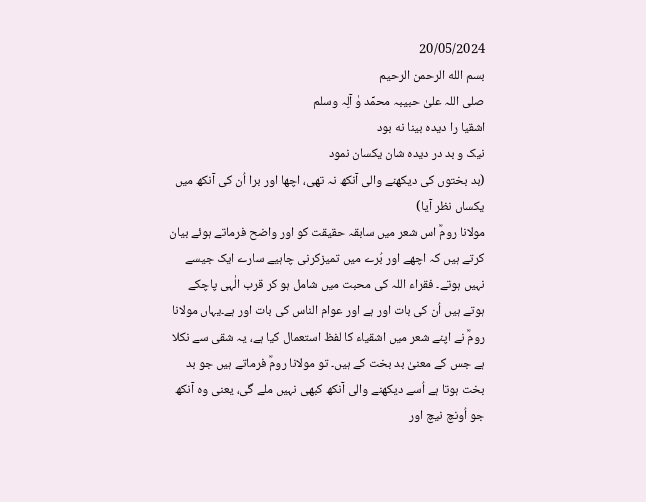20/05/2024
بسم الله الرحمن الرحيم
صلی اللہ علیٰ حبیبہ محمِّد وٰ آلِہ وسلم
اشقیا را دیده بینا نه بود
نیک و بد در دیده شان یکسان نمود
(بد بختوں کی دیکھنے والی آنکھ نہ تھی، اچھا اور برا اُن کی آنکھ میں یکساں نظر آیا)
مولانا رومؒ اس شعر میں سابقہ حقیقت کو اور واضح فرماتے ہوئے بیان کرتے ہیں کہ اچھے اور بُرے میں تمیزکرنی چاہیے سارے ایک جیسے نہیں ہوتے۔ فقراء اللہ کی محبت میں شامل ہو کر قرب الٰہی پاچکے ہوتے ہیں اُن کی بات اور ہے اور عوام الناس کی بات اور ہے۔یہاں مولانا رومؒ نے اپنے شعر میں اشقیاء کا لفظ استعمال کیا ہے، یہ شقی سے نکلا ہے جس کے معنیٰ بد بخت کے ہیں۔ تو مولانا رومؒ فرماتے ہیں جو بد بخت ہوتا ہے اُسے دیکھنے والی آنکھ کبھی نہیں ملے گی، یعنی وہ آنکھ جو اُونچ نیچ اور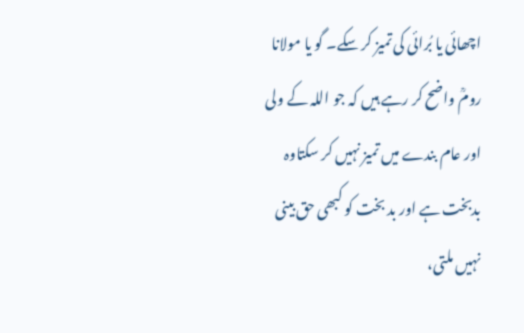اچھائی یا بُرائی کی تمیز کر سکے۔ گو یا مولانا رومؒ واضح کر رہے ہیں کہ جو اللہ کے ولی اور عام بندے میں تمیز نہیں کر سکتاوہ بدبخت ہے اور بد بخت کو کبھی حق بینی نہیں ملتی،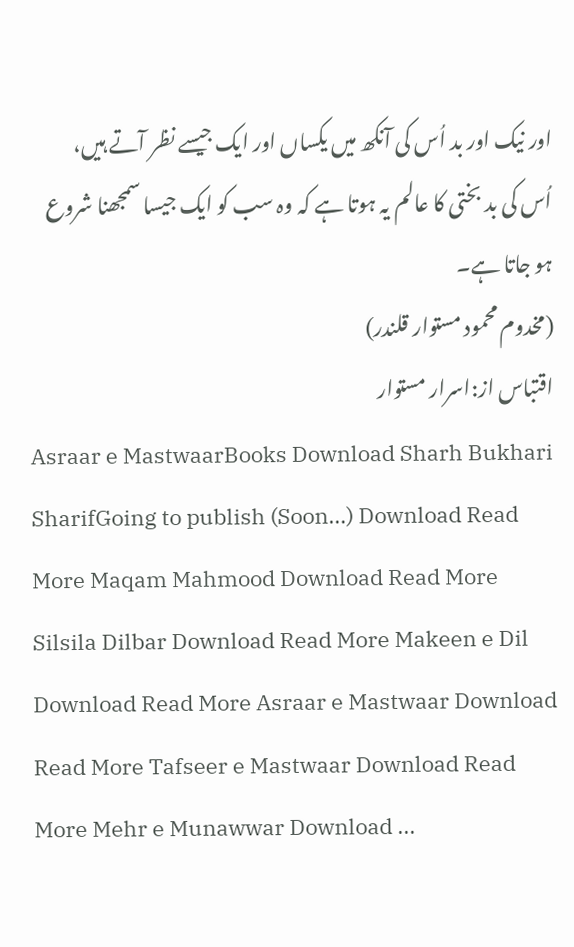اور نیک اور بد اُس کی آنکھ میں یکساں اور ایک جیسے نظر آتے ہیں، اُس کی بد بختی کا عالم یہ ہوتا ہے کہ وہ سب کو ایک جیسا سمجھنا شروع ہو جاتا ہے۔
(مخدوم محمود مستوار قلندر)
اقتباس از:اسرار مستوار
Asraar e MastwaarBooks Download Sharh Bukhari SharifGoing to publish (Soon…) Download Read More Maqam Mahmood Download Read More Silsila Dilbar Download Read More Makeen e Dil Download Read More Asraar e Mastwaar Download Read More Tafseer e Mastwaar Download Read More Mehr e Munawwar Download ...